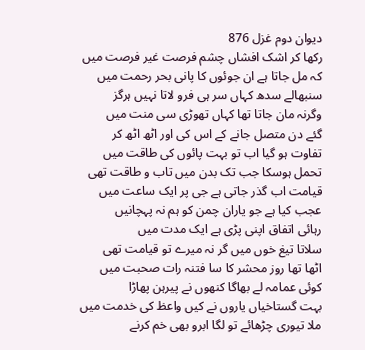دیوان دوم غزل 876
رکھا کر اشک افشاں چشم فرصت غیر فرصت میں
کہ مل جاتا ہے ان جوئوں کا پانی بحر رحمت میں
سنبھالے سدھ کہاں سر ہی فرو لاتا نہیں ہرگز
وگرنہ مان جاتا تھا کہاں تھوڑی سی منت میں
گئے دن متصل جانے کے اس کی اور اٹھ اٹھ کر
تفاوت ہو گیا اب تو بہت پائوں کی طاقت میں
تحمل ہوسکا جب تک بدن میں تاب و طاقت تھی
قیامت اب گذر جاتی ہے جی پر ایک ساعت میں
عجب کیا ہے جو یاران چمن کو ہم نہ پہچانیں
رہائی اتفاق اپنی پڑی ہے ایک مدت میں
سلاتا تیغ خوں میں گر نہ میرے تو قیامت تھی
اٹھا تھا روز محشر کا سا فتنہ رات صحبت میں
کوئی عمامہ لے بھاگا کنھوں نے پیرہن پھاڑا
بہت گستاخیاں یاروں نے کیں واعظ کی خدمت میں
ملا تیوری چڑھائے تو لگا ابرو بھی خم کرنے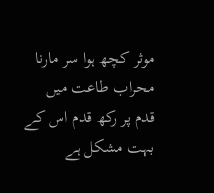موثر کچھ ہوا سر مارنا محراب طاعت میں
قدم پر رکھ قدم اس کے بہت مشکل ہے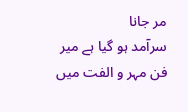مر جانا
سرآمد ہو گیا ہے میر فن مہر و الفت میں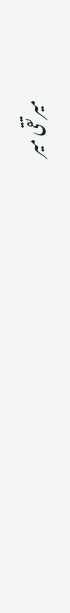میر تقی میر